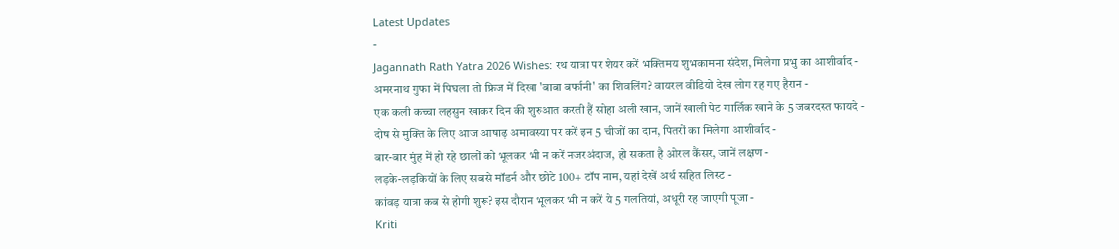Latest Updates
-
Jagannath Rath Yatra 2026 Wishes: रथ यात्रा पर शेयर करें भक्तिमय शुभकामना संदेश, मिलेगा प्रभु का आशीर्वाद -
अमरनाथ गुफा में पिघला तो फ्रिज में दिखा 'बाबा बर्फानी' का शिवलिंग? वायरल वीडियो देख लोग रह गए हैरान -
एक कली कच्चा लहसुन खाकर दिन की शुरुआत करती हैं सोहा अली खान, जानें खाली पेट गार्लिक खाने के 5 जबरदस्त फायदे -
दोष से मुक्ति के लिए आज आषाढ़ अमावस्या पर करें इन 5 चीजों का दान, पितरों का मिलेगा आशीर्वाद -
बार-बार मुंह में हो रहे छालों को भूलकर भी न करें नजरअंदाज, हो सकता है ओरल कैंसर, जानें लक्षण -
लड़के-लड़कियों के लिए सबसे मॉडर्न और छोटे 100+ टॉप नाम, यहां देखें अर्थ सहित लिस्ट -
कांवड़ यात्रा कब से होगी शुरू? इस दौरान भूलकर भी न करें ये 5 गलतियां, अधूरी रह जाएगी पूजा -
Kriti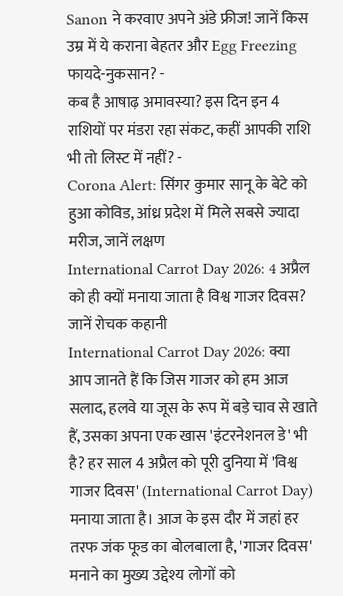Sanon ने करवाए अपने अंडे फ्रीज! जानें किस उम्र में ये कराना बेहतर और Egg Freezing फायदे-नुकसान? -
कब है आषाढ़ अमावस्या? इस दिन इन 4 राशियों पर मंडरा रहा संकट, कहीं आपकी राशि भी तो लिस्ट में नहीं? -
Corona Alert: सिंगर कुमार सानू के बेटे को हुआ कोविड, आंध्र प्रदेश में मिले सबसे ज्यादा मरीज, जानें लक्षण
International Carrot Day 2026: 4 अप्रैल को ही क्यों मनाया जाता है विश्व गाजर दिवस? जानें रोचक कहानी
International Carrot Day 2026: क्या आप जानते हैं कि जिस गाजर को हम आज सलाद, हलवे या जूस के रूप में बड़े चाव से खाते हैं, उसका अपना एक खास 'इंटरनेशनल डे' भी है? हर साल 4 अप्रैल को पूरी दुनिया में 'विश्व गाजर दिवस' (International Carrot Day) मनाया जाता है। आज के इस दौर में जहां हर तरफ जंक फूड का बोलबाला है, 'गाजर दिवस' मनाने का मुख्य उद्देश्य लोगों को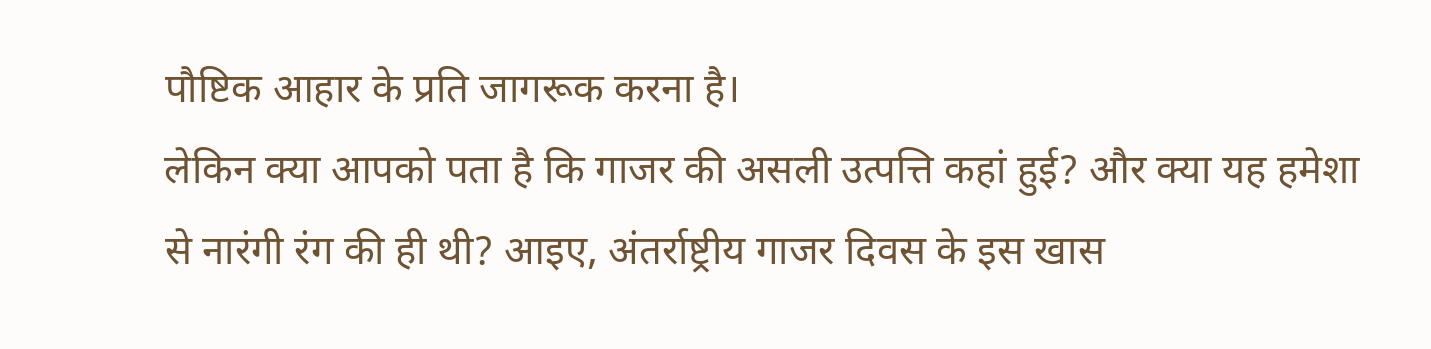पौष्टिक आहार के प्रति जागरूक करना है।
लेकिन क्या आपको पता है कि गाजर की असली उत्पत्ति कहां हुई? और क्या यह हमेशा से नारंगी रंग की ही थी? आइए, अंतर्राष्ट्रीय गाजर दिवस के इस खास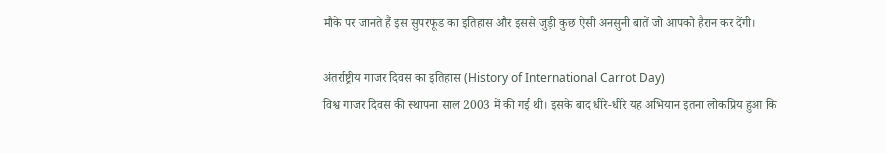मौके पर जानते हैं इस सुपरफूड का इतिहास और इससे जुड़ी कुछ ऐसी अनसुनी बातें जो आपको हैरान कर देंगी।

अंतर्राष्ट्रीय गाजर दिवस का इतिहास (History of International Carrot Day)
विश्व गाजर दिवस की स्थापना साल 2003 में की गई थी। इसके बाद धीरे-धीरे यह अभियान इतना लोकप्रिय हुआ कि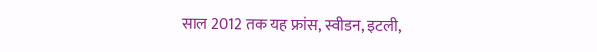साल 2012 तक यह फ्रांस, स्वीडन, इटली,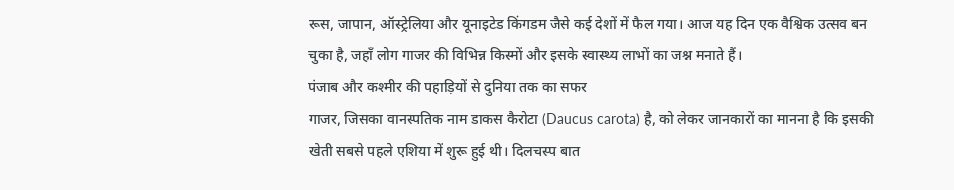रूस, जापान, ऑस्ट्रेलिया और यूनाइटेड किंगडम जैसे कई देशों में फैल गया। आज यह दिन एक वैश्विक उत्सव बन चुका है, जहाँ लोग गाजर की विभिन्न किस्मों और इसके स्वास्थ्य लाभों का जश्न मनाते हैं।
पंजाब और कश्मीर की पहाड़ियों से दुनिया तक का सफर
गाजर, जिसका वानस्पतिक नाम डाकस कैरोटा (Daucus carota) है, को लेकर जानकारों का मानना है कि इसकी खेती सबसे पहले एशिया में शुरू हुई थी। दिलचस्प बात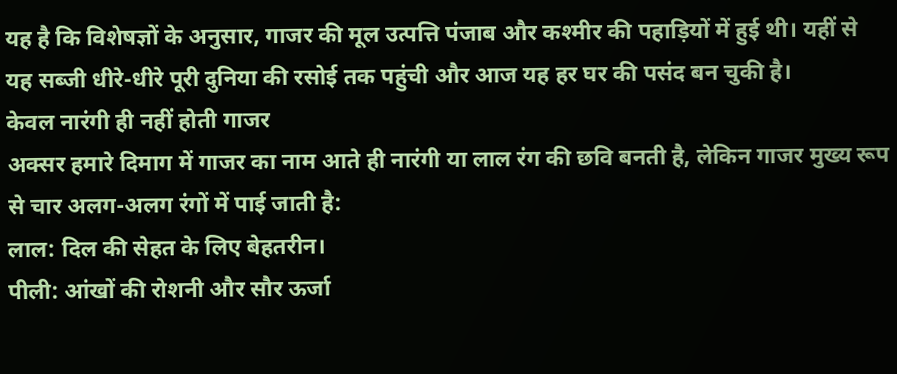यह है कि विशेषज्ञों के अनुसार, गाजर की मूल उत्पत्ति पंजाब और कश्मीर की पहाड़ियों में हुई थी। यहीं से यह सब्जी धीरे-धीरे पूरी दुनिया की रसोई तक पहुंची और आज यह हर घर की पसंद बन चुकी है।
केवल नारंगी ही नहीं होती गाजर
अक्सर हमारे दिमाग में गाजर का नाम आते ही नारंगी या लाल रंग की छवि बनती है, लेकिन गाजर मुख्य रूप से चार अलग-अलग रंगों में पाई जाती है:
लाल: दिल की सेहत के लिए बेहतरीन।
पीली: आंखों की रोशनी और सौर ऊर्जा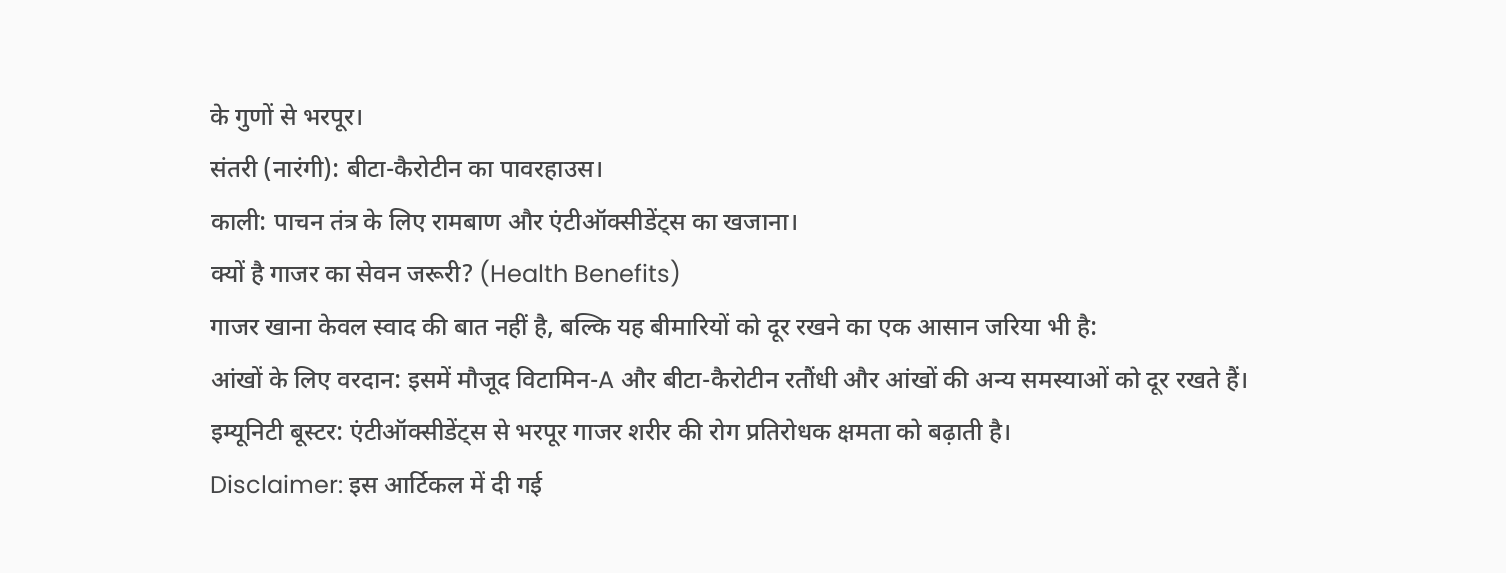के गुणों से भरपूर।
संतरी (नारंगी): बीटा-कैरोटीन का पावरहाउस।
काली: पाचन तंत्र के लिए रामबाण और एंटीऑक्सीडेंट्स का खजाना।
क्यों है गाजर का सेवन जरूरी? (Health Benefits)
गाजर खाना केवल स्वाद की बात नहीं है, बल्कि यह बीमारियों को दूर रखने का एक आसान जरिया भी है:
आंखों के लिए वरदान: इसमें मौजूद विटामिन-A और बीटा-कैरोटीन रतौंधी और आंखों की अन्य समस्याओं को दूर रखते हैं।
इम्यूनिटी बूस्टर: एंटीऑक्सीडेंट्स से भरपूर गाजर शरीर की रोग प्रतिरोधक क्षमता को बढ़ाती है।
Disclaimer: इस आर्टिकल में दी गई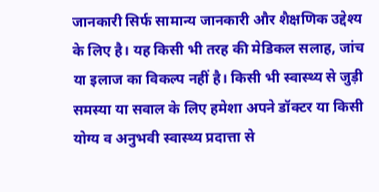जानकारी सिर्फ सामान्य जानकारी और शैक्षणिक उद्देश्य के लिए है। यह किसी भी तरह की मेडिकल सलाह, जांच या इलाज का विकल्प नहीं है। किसी भी स्वास्थ्य से जुड़ी समस्या या सवाल के लिए हमेशा अपने डॉक्टर या किसी योग्य व अनुभवी स्वास्थ्य प्रदात्ता से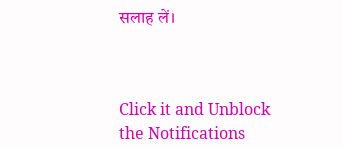सलाह लें।



Click it and Unblock the Notifications